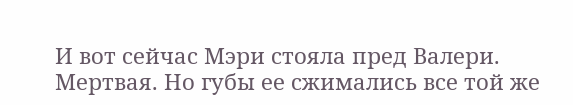И вот сейчас Мэри стояла пред Валери. Мертвая. Но губы ее сжимались все той же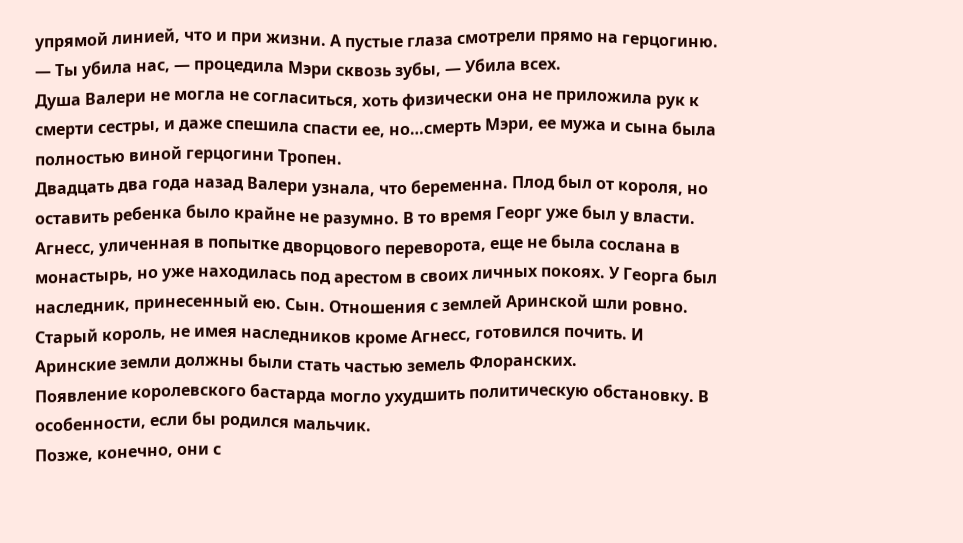упрямой линией, что и при жизни. А пустые глаза смотрели прямо на герцогиню.
— Ты убила нас, — процедила Мэри сквозь зубы, — Убила всех.
Душа Валери не могла не согласиться, хоть физически она не приложила рук к смерти сестры, и даже спешила спасти ее, но…смерть Мэри, ее мужа и сына была полностью виной герцогини Тропен.
Двадцать два года назад Валери узнала, что беременна. Плод был от короля, но оставить ребенка было крайне не разумно. В то время Георг уже был у власти. Агнесс, уличенная в попытке дворцового переворота, еще не была сослана в монастырь, но уже находилась под арестом в своих личных покоях. У Георга был наследник, принесенный ею. Сын. Отношения с землей Аринской шли ровно. Старый король, не имея наследников кроме Агнесс, готовился почить. И Аринские земли должны были стать частью земель Флоранских.
Появление королевского бастарда могло ухудшить политическую обстановку. В особенности, если бы родился мальчик.
Позже, конечно, они с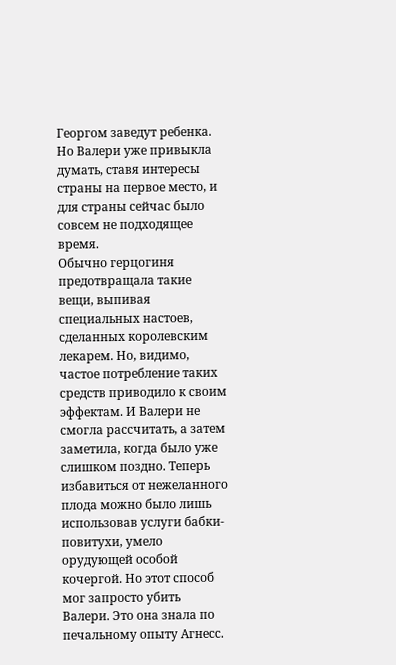Георгом заведут ребенка. Но Валери уже привыкла думать, ставя интересы страны на первое место, и для страны сейчас было совсем не подходящее время.
Обычно герцогиня предотвращала такие вещи, выпивая специальных настоев, сделанных королевским лекарем. Но, видимо, частое потребление таких средств приводило к своим эффектам. И Валери не смогла рассчитать, а затем заметила, когда было уже слишком поздно. Теперь избавиться от нежеланного плода можно было лишь использовав услуги бабки-повитухи, умело орудующей особой кочергой. Но этот способ мог запросто убить Валери. Это она знала по печальному опыту Агнесс.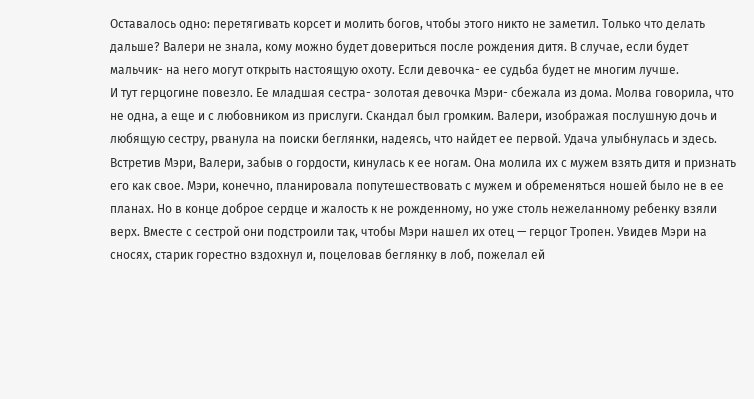Оставалось одно: перетягивать корсет и молить богов, чтобы этого никто не заметил. Только что делать дальше? Валери не знала, кому можно будет довериться после рождения дитя. В случае, если будет мальчик- на него могут открыть настоящую охоту. Если девочка- ее судьба будет не многим лучше.
И тут герцогине повезло. Ее младшая сестра- золотая девочка Мэри- сбежала из дома. Молва говорила, что не одна, а еще и с любовником из прислуги. Скандал был громким. Валери, изображая послушную дочь и любящую сестру, рванула на поиски беглянки, надеясь, что найдет ее первой. Удача улыбнулась и здесь. Встретив Мэри, Валери, забыв о гордости, кинулась к ее ногам. Она молила их с мужем взять дитя и признать его как свое. Мэри, конечно, планировала попутешествовать с мужем и обременяться ношей было не в ее планах. Но в конце доброе сердце и жалость к не рожденному, но уже столь нежеланному ребенку взяли верх. Вместе с сестрой они подстроили так, чтобы Мэри нашел их отец — герцог Тропен. Увидев Мэри на сносях, старик горестно вздохнул и, поцеловав беглянку в лоб, пожелал ей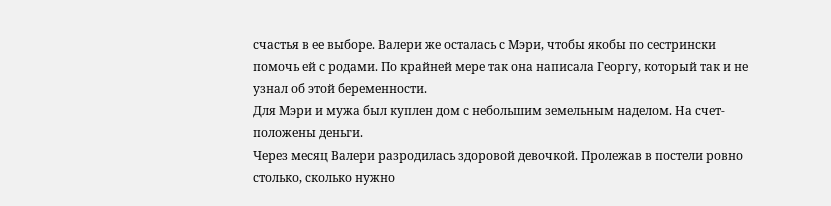счастья в ее выборе. Валери же осталась с Мэри, чтобы якобы по сестрински помочь ей с родами. По крайней мере так она написала Георгу, который так и не узнал об этой беременности.
Для Мэри и мужа был куплен дом с небольшим земельным наделом. На счет- положены деньги.
Через месяц Валери разродилась здоровой девочкой. Пролежав в постели ровно столько, сколько нужно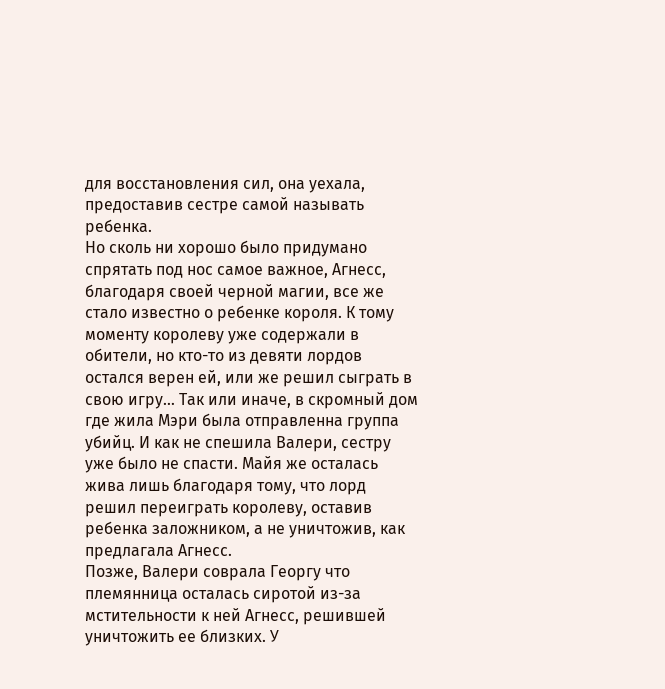для восстановления сил, она уехала, предоставив сестре самой называть ребенка.
Но сколь ни хорошо было придумано спрятать под нос самое важное, Агнесс, благодаря своей черной магии, все же стало известно о ребенке короля. К тому моменту королеву уже содержали в обители, но кто-то из девяти лордов остался верен ей, или же решил сыграть в свою игру… Так или иначе, в скромный дом где жила Мэри была отправленна группа убийц. И как не спешила Валери, сестру уже было не спасти. Майя же осталась жива лишь благодаря тому, что лорд решил переиграть королеву, оставив ребенка заложником, а не уничтожив, как предлагала Агнесс.
Позже, Валери соврала Георгу что племянница осталась сиротой из-за мстительности к ней Агнесс, решившей уничтожить ее близких. У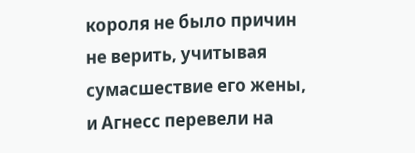короля не было причин не верить, учитывая сумасшествие его жены, и Агнесс перевели на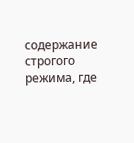содержание строгого режима, где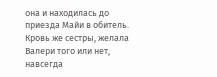она и находилась до приезда Майи в обитель.
Кровь же сестры, желала Валери того или нет, навсегда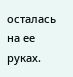осталась на ее руках.